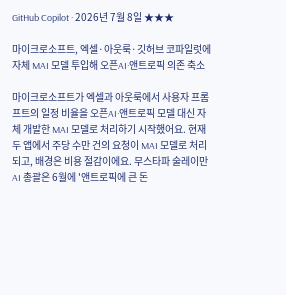GitHub Copilot · 2026년 7월 8일 ★★★

마이크로소프트, 엑셀·아웃룩·깃허브 코파일럿에 자체 MAI 모델 투입해 오픈AI·앤트로픽 의존 축소

마이크로소프트가 엑셀과 아웃룩에서 사용자 프롬프트의 일정 비율을 오픈AI·앤트로픽 모델 대신 자체 개발한 MAI 모델로 처리하기 시작했어요. 현재 두 앱에서 주당 수만 건의 요청이 MAI 모델로 처리되고, 배경은 비용 절감이에요. 무스타파 술레이만 AI 총괄은 6월에 '앤트로픽에 큰 돈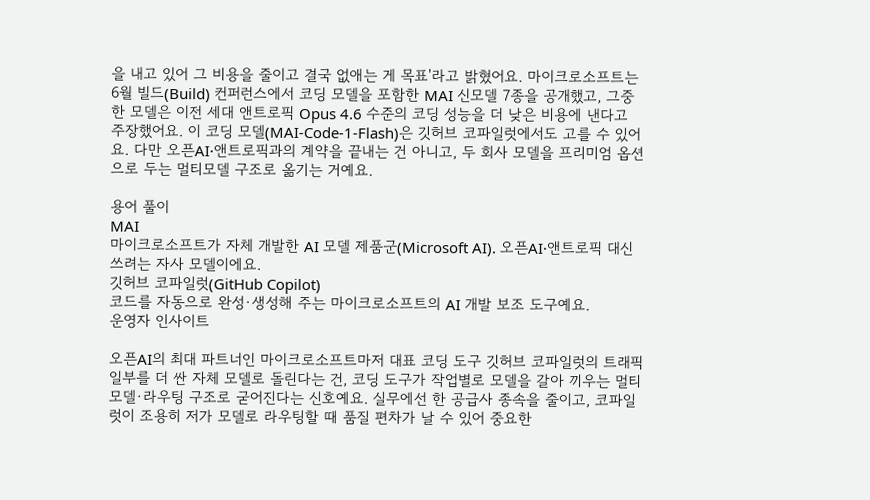을 내고 있어 그 비용을 줄이고 결국 없애는 게 목표'라고 밝혔어요. 마이크로소프트는 6월 빌드(Build) 컨퍼런스에서 코딩 모델을 포함한 MAI 신모델 7종을 공개했고, 그중 한 모델은 이전 세대 앤트로픽 Opus 4.6 수준의 코딩 성능을 더 낮은 비용에 낸다고 주장했어요. 이 코딩 모델(MAI-Code-1-Flash)은 깃허브 코파일럿에서도 고를 수 있어요. 다만 오픈AI·앤트로픽과의 계약을 끝내는 건 아니고, 두 회사 모델을 프리미엄 옵션으로 두는 멀티모델 구조로 옮기는 거예요.

용어 풀이
MAI
마이크로소프트가 자체 개발한 AI 모델 제품군(Microsoft AI). 오픈AI·앤트로픽 대신 쓰려는 자사 모델이에요.
깃허브 코파일럿(GitHub Copilot)
코드를 자동으로 완성·생성해 주는 마이크로소프트의 AI 개발 보조 도구예요.
운영자 인사이트

오픈AI의 최대 파트너인 마이크로소프트마저 대표 코딩 도구 깃허브 코파일럿의 트래픽 일부를 더 싼 자체 모델로 돌린다는 건, 코딩 도구가 작업별로 모델을 갈아 끼우는 멀티모델·라우팅 구조로 굳어진다는 신호예요. 실무에선 한 공급사 종속을 줄이고, 코파일럿이 조용히 저가 모델로 라우팅할 때 품질 편차가 날 수 있어 중요한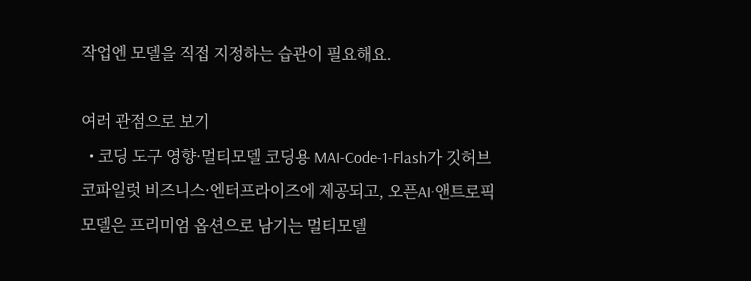작업엔 모델을 직접 지정하는 습관이 필요해요.

여러 관점으로 보기
  • 코딩 도구 영향·멀티모델 코딩용 MAI-Code-1-Flash가 깃허브 코파일럿 비즈니스·엔터프라이즈에 제공되고, 오픈AI·앤트로픽 모델은 프리미엄 옵션으로 남기는 멀티모델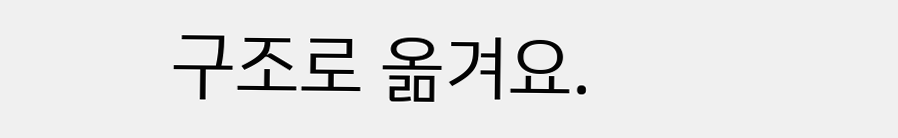구조로 옮겨요.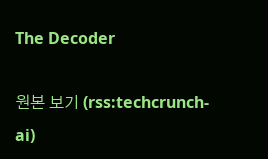The Decoder

원본 보기 (rss:techcrunch-ai)